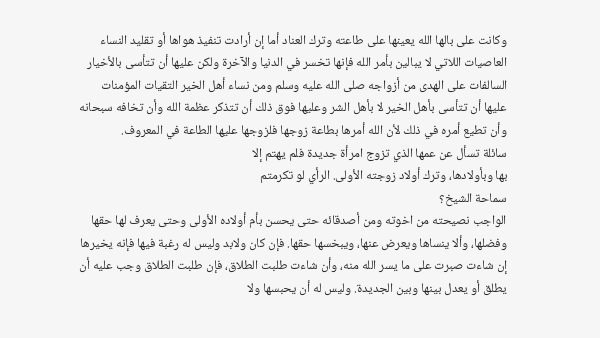وكانت على بالها الله يعينها على طاعته وترك العناد أما إن أرادت تنفيذ هواها أو تقليد النساء العاصيات اللاتي لا يبالين بأمر الله فإنها تخسر في الدنيا والآخرة ولكن عليها أن تتأسى بالأخيار السالفات على الهدى من أزواجه صلى الله عليه وسلم ومن نساء أهل الخير التقيات المؤمنات عليها أن تتأسى بأهل الخير لا بأهل الشر وعليها فوق ذلك أن تتذكر عظمة الله وأن تخافه سبحانه وأن تطيع أمره في ذلك لأن الله أمرها بطاعة زوجها فلزوجها عليها الطاعة في المعروف.
سائلة تسأل عن عمها الذي تزوج امرأة جديدة فلم يهتم إلا
بها وبأولادها، وترك أولاد زوجته الأولى. الرأي لو تكرمتم
سماحة الشيخ؟
الواجب نصيحته من اخوته ومن أصدقائه حتى يحسن بأم أولاده الأولى وحتى يعرف لها حقها وفضلها، وألا ينساها ويعرض عنها، ويبخسها حقها. فإن كان ولابد وليس له رغبة فيها فإنه يخيرها إن شاءت صبرت على ما يسر الله منه، وأن شاءت طلبت الطلاق، فإن طلبت الطلاق وجب عليه أن يطلق أو يعدل بينها وبين الجديدة. وليس له أن يحبسها ولا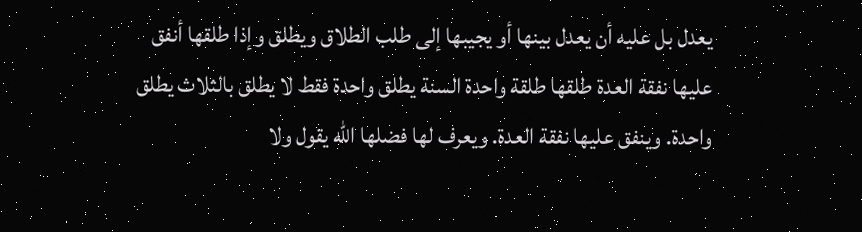يعدل بل عليه أن يعدل بينها أو يجيبها إلى طلب الطلاق ويطلق وإذا طلقها أنفق عليها نفقة العدة طلقها طلقة واحدة السنة يطلق واحدة فقط لا يطلق بالثلاث يطلق واحدة. وينفق عليها نفقة العدة. ويعرف لها فضلها الله يقول ولا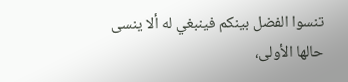تنسوا الفضل بينكم فينبغي له ألا ينسى حالها الأولى،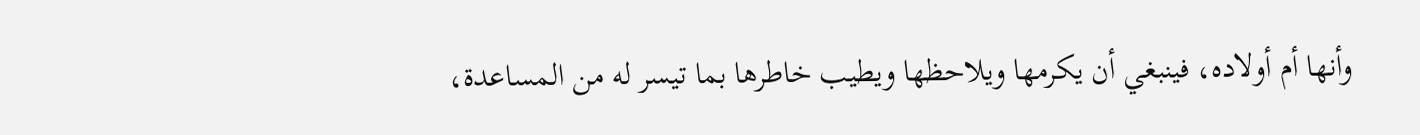وأنها أم أولاده، فينبغي أن يكرمها ويلاحظها ويطيب خاطرها بما تيسر له من المساعدة،